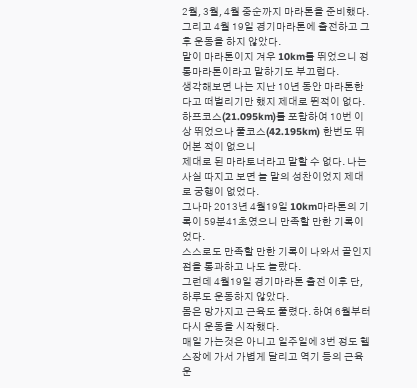2월, 3월, 4월 중순까지 마라톤을 준비했다.
그리고 4월 19일 경기마라톤에 출전하고 그 후 운동을 하지 않았다.
말이 마라톤이지 겨우 10km를 뛰었으니 정통마라톤이라고 말하기도 부끄럽다.
생각해보면 나는 지난 10년 동안 마라톤한다고 떠벌리기만 했지 제대로 뛴적이 없다.
하프코스(21.095km)를 포함하여 10번 이상 뛰었으나 풀코스(42.195km) 한번도 뛰어본 적이 없으니
제대로 된 마라토너라고 말할 수 없다. 나는 사실 따지고 보면 늘 말의 성찬이었지 제대로 궁행이 없었다.
그나마 2013년 4월19일 10km마라톤의 기록이 59분41초였으니 만족할 만한 기록이었다.
스스로도 만족할 만한 기록이 나와서 골인지점을 통과하고 나도 놀랐다.
그런데 4월19일 경기마라톤 출전 이후 단, 하루도 운동하지 않았다.
몸은 망가지고 근육도 풀렸다. 하여 6월부터 다시 운동을 시작했다.
매일 가는것은 아니고 일주일에 3번 정도 헬스장에 가서 가볍게 달리고 역기 등의 근육운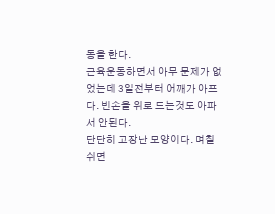동을 한다.
근육운동하면서 아무 문제가 없었는데 3일전부터 어깨가 아프다. 빈손을 위로 드는것도 아파서 안된다.
단단히 고장난 모양이다. 며칠 쉬면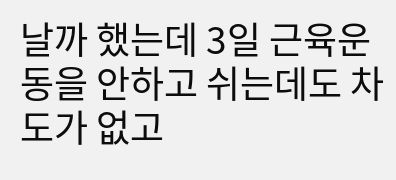날까 했는데 3일 근육운동을 안하고 쉬는데도 차도가 없고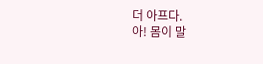더 아프다.
아! 몸이 말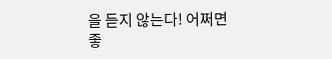을 듣지 않는다! 어쩌면 좋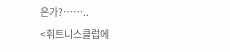은가?……..
<휘트니스클럽에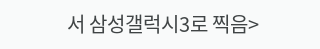서 삼성갤럭시3로 찍음>